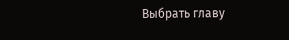Выбрать главу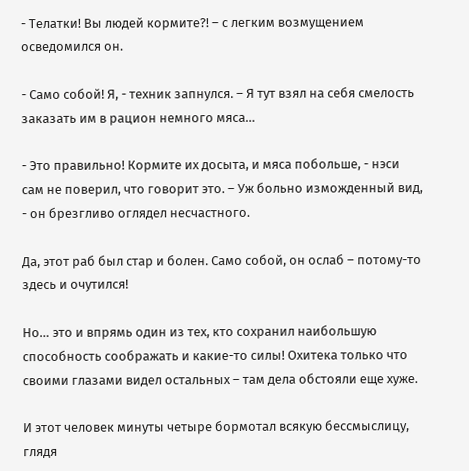- Телатки! Вы людей кормите?! – с легким возмущением осведомился он.

- Само собой! Я, - техник запнулся. – Я тут взял на себя смелость заказать им в рацион немного мяса…

- Это правильно! Кормите их досыта, и мяса побольше, - нэси сам не поверил, что говорит это. – Уж больно изможденный вид, - он брезгливо оглядел несчастного.

Да, этот раб был стар и болен. Само собой, он ослаб – потому-то здесь и очутился!

Но… это и впрямь один из тех, кто сохранил наибольшую способность соображать и какие-то силы! Охитека только что своими глазами видел остальных – там дела обстояли еще хуже.

И этот человек минуты четыре бормотал всякую бессмыслицу, глядя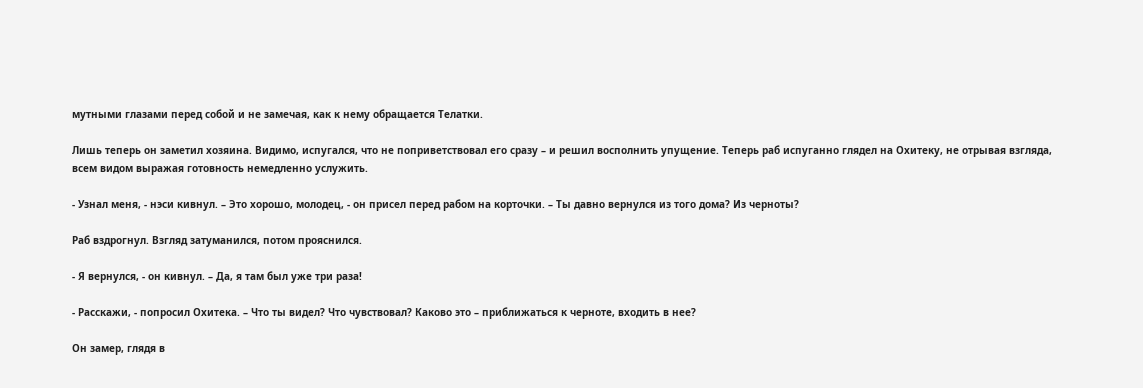мутными глазами перед собой и не замечая, как к нему обращается Телатки.

Лишь теперь он заметил хозяина. Видимо, испугался, что не поприветствовал его сразу – и решил восполнить упущение. Теперь раб испуганно глядел на Охитеку, не отрывая взгляда, всем видом выражая готовность немедленно услужить.

- Узнал меня, - нэси кивнул. – Это хорошо, молодец, - он присел перед рабом на корточки. – Ты давно вернулся из того дома? Из черноты?

Раб вздрогнул. Взгляд затуманился, потом прояснился.

- Я вернулся, - он кивнул. – Да, я там был уже три раза!

- Расскажи, - попросил Охитека. – Что ты видел? Что чувствовал? Каково это – приближаться к черноте, входить в нее?

Он замер, глядя в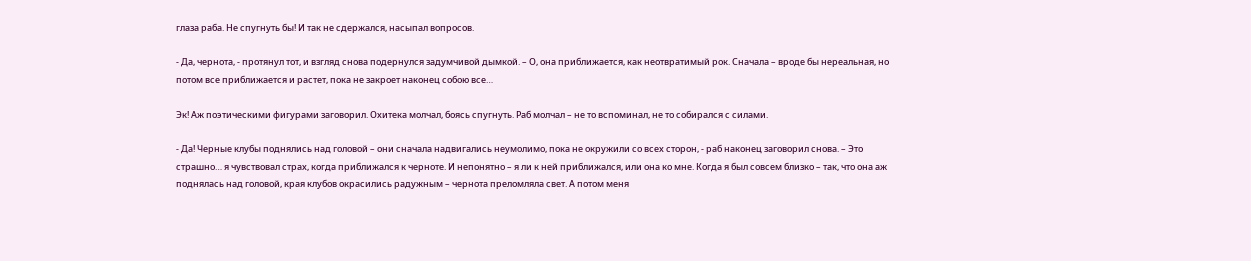глаза раба. Не спугнуть бы! И так не сдержался, насыпал вопросов.

- Да, чернота, - протянул тот, и взгляд снова подернулся задумчивой дымкой. – О, она приближается, как неотвратимый рок. Сначала – вроде бы нереальная, но потом все приближается и растет, пока не закроет наконец собою все…

Эк! Аж поэтическими фигурами заговорил. Охитека молчал, боясь спугнуть. Раб молчал – не то вспоминал, не то собирался с силами.

- Да! Черные клубы поднялись над головой – они сначала надвигались неумолимо, пока не окружили со всех сторон, - раб наконец заговорил снова. – Это страшно… я чувствовал страх, когда приближался к черноте. И непонятно – я ли к ней приближался, или она ко мне. Когда я был совсем близко – так, что она аж поднялась над головой, края клубов окрасились радужным – чернота преломляла свет. А потом меня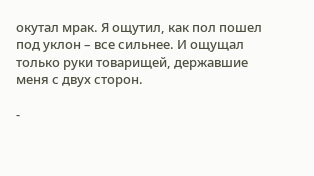окутал мрак. Я ощутил, как пол пошел под уклон – все сильнее. И ощущал только руки товарищей, державшие меня с двух сторон.

-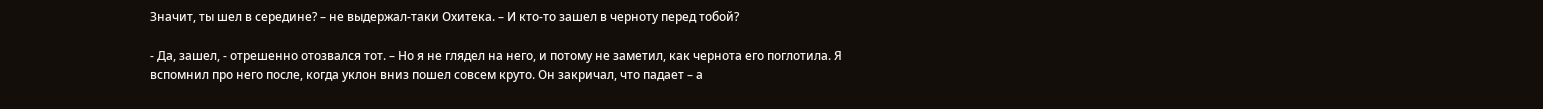Значит, ты шел в середине? – не выдержал-таки Охитека. – И кто-то зашел в черноту перед тобой?

- Да, зашел, - отрешенно отозвался тот. – Но я не глядел на него, и потому не заметил, как чернота его поглотила. Я вспомнил про него после, когда уклон вниз пошел совсем круто. Он закричал, что падает – а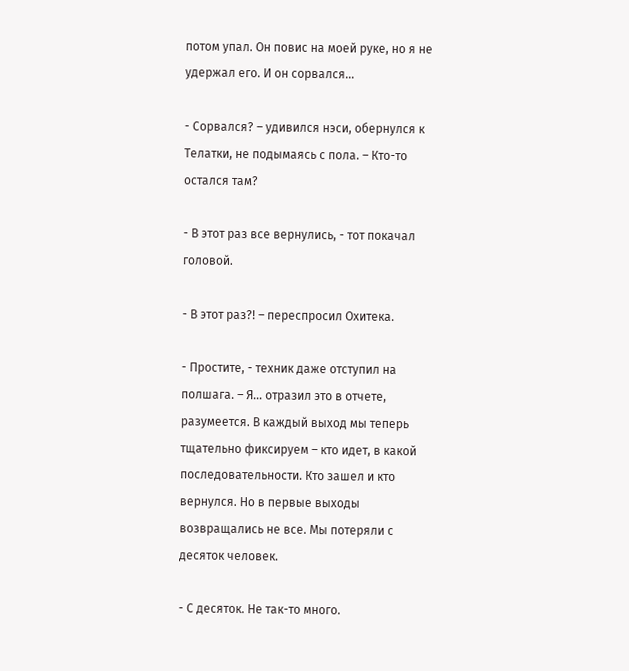потом упал. Он повис на моей руке, но я не удержал его. И он сорвался…

- Сорвался? – удивился нэси, обернулся к Телатки, не подымаясь с пола. – Кто-то остался там?

- В этот раз все вернулись, - тот покачал головой.

- В этот раз?! – переспросил Охитека.

- Простите, - техник даже отступил на полшага. – Я… отразил это в отчете, разумеется. В каждый выход мы теперь тщательно фиксируем – кто идет, в какой последовательности. Кто зашел и кто вернулся. Но в первые выходы возвращались не все. Мы потеряли с десяток человек.

- С десяток. Не так-то много.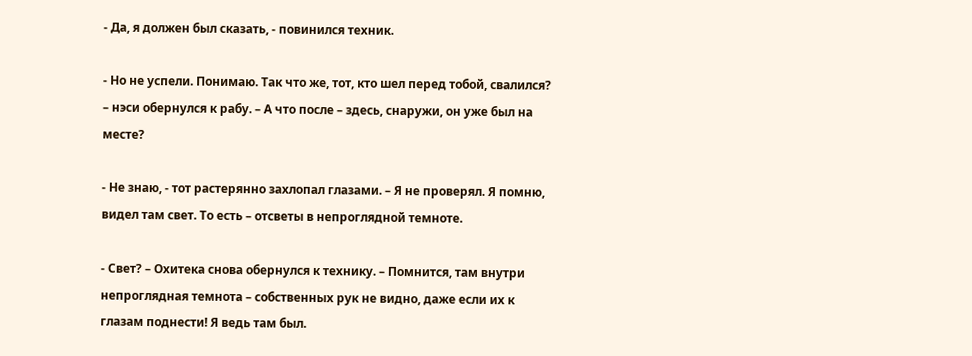- Да, я должен был сказать, - повинился техник.

- Но не успели. Понимаю. Так что же, тот, кто шел перед тобой, свалился? – нэси обернулся к рабу. – А что после – здесь, снаружи, он уже был на месте?

- Не знаю, - тот растерянно захлопал глазами. – Я не проверял. Я помню, видел там свет. То есть – отсветы в непроглядной темноте.

- Свет? – Охитека снова обернулся к технику. – Помнится, там внутри непроглядная темнота – собственных рук не видно, даже если их к глазам поднести! Я ведь там был.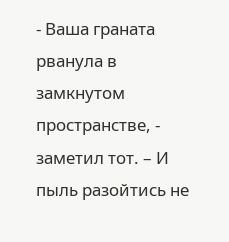- Ваша граната рванула в замкнутом пространстве, - заметил тот. – И пыль разойтись не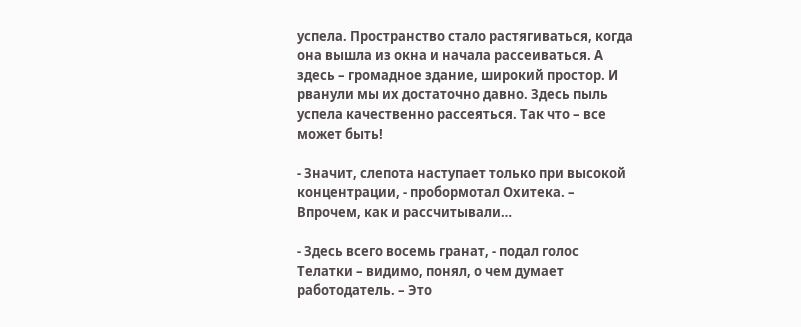успела. Пространство стало растягиваться, когда она вышла из окна и начала рассеиваться. А здесь – громадное здание, широкий простор. И рванули мы их достаточно давно. Здесь пыль успела качественно рассеяться. Так что – все может быть!

- Значит, слепота наступает только при высокой концентрации, - пробормотал Охитека. – Впрочем, как и рассчитывали…

- Здесь всего восемь гранат, - подал голос Телатки – видимо, понял, о чем думает работодатель. – Это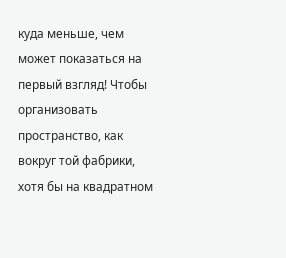куда меньше, чем может показаться на первый взгляд! Чтобы организовать пространство, как вокруг той фабрики, хотя бы на квадратном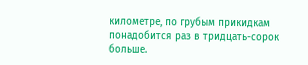километре, по грубым прикидкам понадобится раз в тридцать-сорок больше.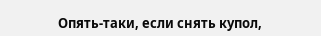Опять-таки, если снять купол,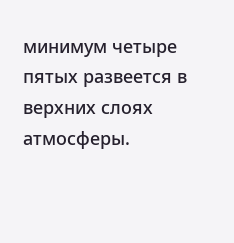минимум четыре пятых развеется в верхних слоях атмосферы.